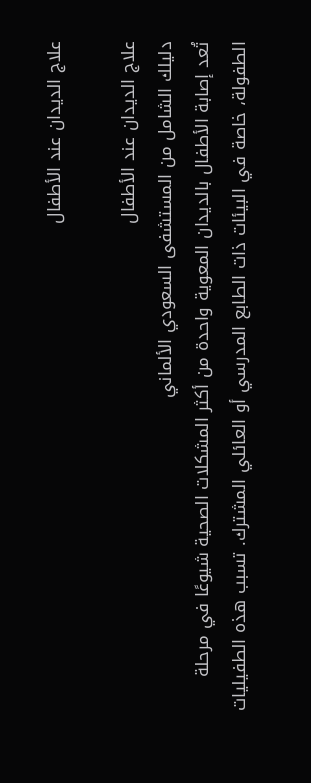علاج الديدان عند الأطفال

علاج الديدان عند الأطفال
دليلك الشامل من المستشفى السعودي الألماني
تُعد إصابة الأطفال بالديدان المعوية واحدة من أكثر المشكلات الصحية شيوعًا في مرحلة الطفولة، خاصة في البيئات ذات الطابع المدرسي أو العائلي المشترك. تسبب هذه الطفيليات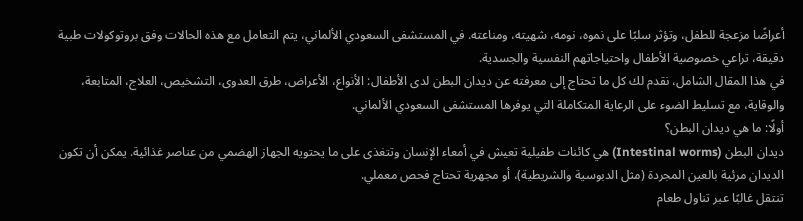أعراضًا مزعجة للطفل، وتؤثر سلبًا على نموه، نومه، شهيته، ومناعته. في المستشفى السعودي الألماني، يتم التعامل مع هذه الحالات وفق بروتوكولات طبية دقيقة، تراعي خصوصية الأطفال واحتياجاتهم النفسية والجسدية.
في هذا المقال الشامل، نقدم لك كل ما تحتاج إلى معرفته عن ديدان البطن لدى الأطفال: الأنواع، الأعراض، طرق العدوى، التشخيص، العلاج، المتابعة، والوقاية، مع تسليط الضوء على الرعاية المتكاملة التي يوفرها المستشفى السعودي الألماني.
أولًا: ما هي ديدان البطن؟
ديدان البطن (Intestinal worms) هي كائنات طفيلية تعيش في أمعاء الإنسان وتتغذى على ما يحتويه الجهاز الهضمي من عناصر غذائية. يمكن أن تكون الديدان مرئية بالعين المجردة (مثل الدبوسية والشريطية)، أو مجهرية تحتاج فحص معملي.
تنتقل غالبًا عبر تناول طعام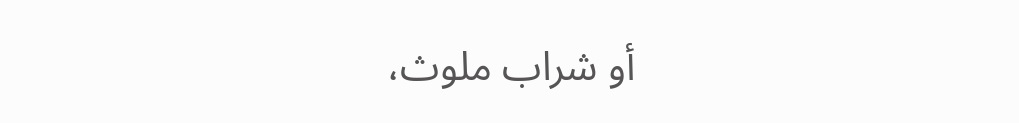أو شراب ملوث،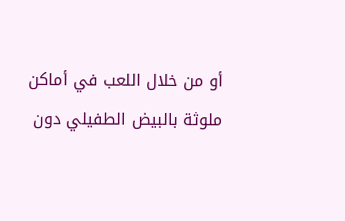أو من خلال اللعب في أماكن ملوثة بالبيض الطفيلي دون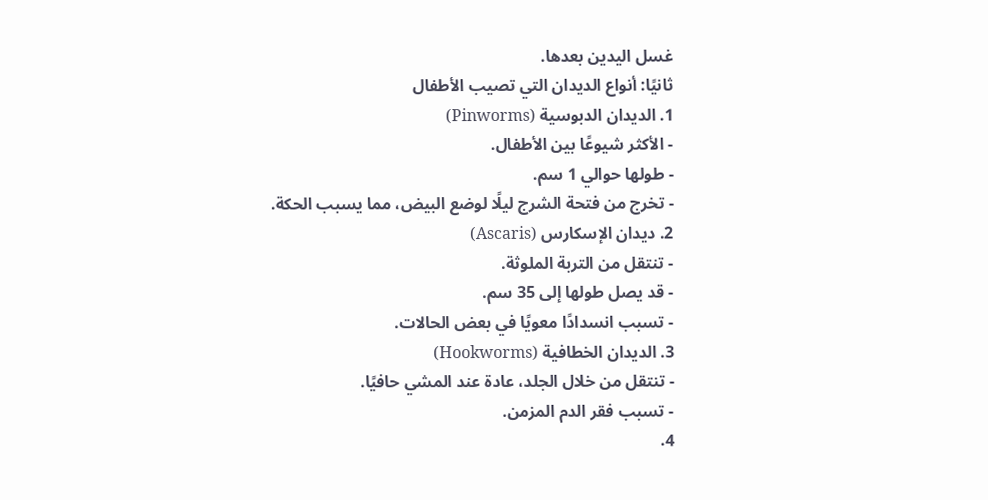غسل اليدين بعدها.
ثانيًا: أنواع الديدان التي تصيب الأطفال
1. الديدان الدبوسية (Pinworms)
- الأكثر شيوعًا بين الأطفال.
- طولها حوالي 1 سم.
- تخرج من فتحة الشرج ليلًا لوضع البيض، مما يسبب الحكة.
2. ديدان الإسكارس (Ascaris)
- تنتقل من التربة الملوثة.
- قد يصل طولها إلى 35 سم.
- تسبب انسدادًا معويًا في بعض الحالات.
3. الديدان الخطافية (Hookworms)
- تنتقل من خلال الجلد، عادة عند المشي حافيًا.
- تسبب فقر الدم المزمن.
4.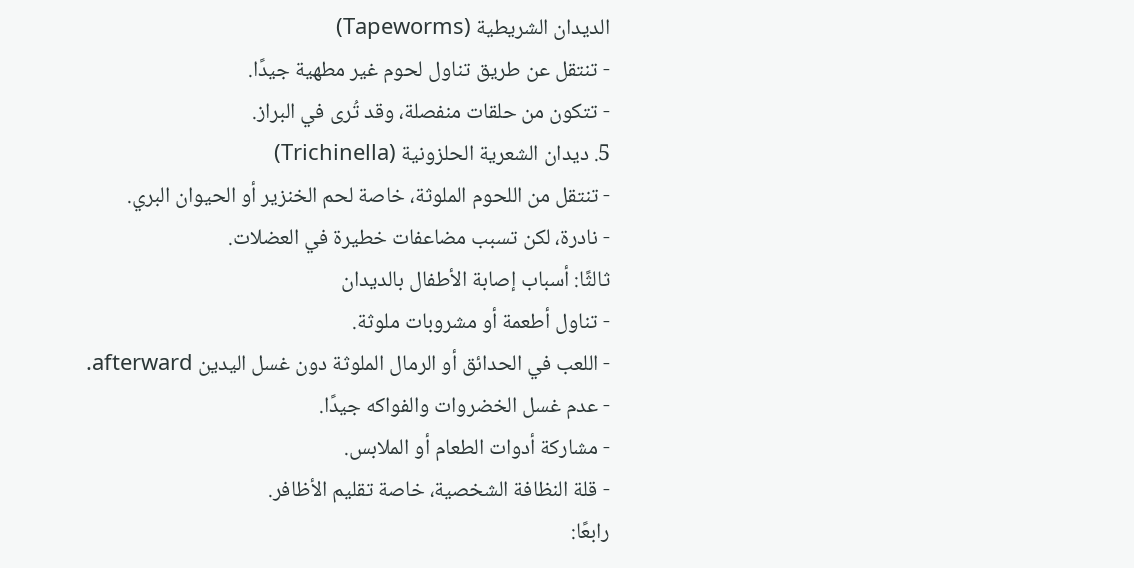الديدان الشريطية (Tapeworms)
- تنتقل عن طريق تناول لحوم غير مطهية جيدًا.
- تتكون من حلقات منفصلة، وقد تُرى في البراز.
5. ديدان الشعرية الحلزونية (Trichinella)
- تنتقل من اللحوم الملوثة، خاصة لحم الخنزير أو الحيوان البري.
- نادرة، لكن تسبب مضاعفات خطيرة في العضلات.
ثالثًا: أسباب إصابة الأطفال بالديدان
- تناول أطعمة أو مشروبات ملوثة.
- اللعب في الحدائق أو الرمال الملوثة دون غسل اليدين afterward.
- عدم غسل الخضروات والفواكه جيدًا.
- مشاركة أدوات الطعام أو الملابس.
- قلة النظافة الشخصية، خاصة تقليم الأظافر.
رابعًا: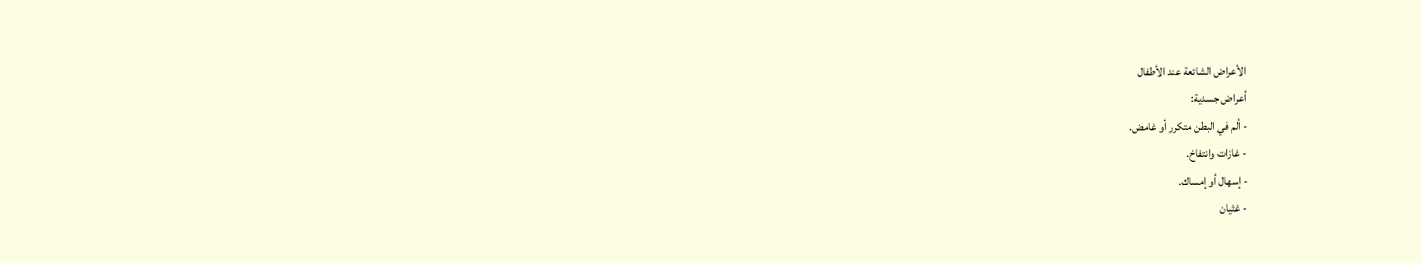الأعراض الشائعة عند الأطفال
أعراض جسدية:
- ألم في البطن متكرر أو غامض.
- غازات وانتفاخ.
- إسهال أو إمساك.
- غثيان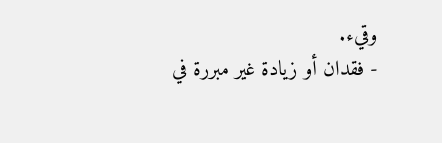وقيء.
- فقدان أو زيادة غير مبررة في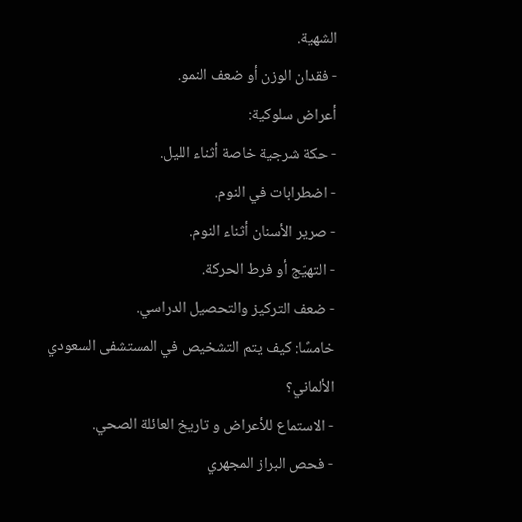الشهية.
- فقدان الوزن أو ضعف النمو.
أعراض سلوكية:
- حكة شرجية خاصة أثناء الليل.
- اضطرابات في النوم.
- صرير الأسنان أثناء النوم.
- التهيّج أو فرط الحركة.
- ضعف التركيز والتحصيل الدراسي.
خامسًا: كيف يتم التشخيص في المستشفى السعودي الألماني؟
- الاستماع للأعراض و تاريخ العائلة الصحي.
- فحص البراز المجهري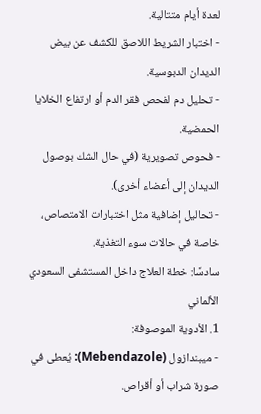لعدة أيام متتالية.
- اختبار الشريط اللاصق للكشف عن بيض الديدان الدبوسية.
- تحليل دم لفحص فقر الدم أو ارتفاع الخلايا الحمضية.
- فحوص تصويرية (في حال الشك بوصول الديدان إلى أعضاء أخرى).
- تحاليل إضافية مثل اختبارات الامتصاص، خاصة في حالات سوء التغذية.
سادسًا: خطة العلاج داخل المستشفى السعودي الألماني
1. الأدوية الموصوفة:
- ميبندازول (Mebendazole): يُعطى في صورة شراب أو أقراص.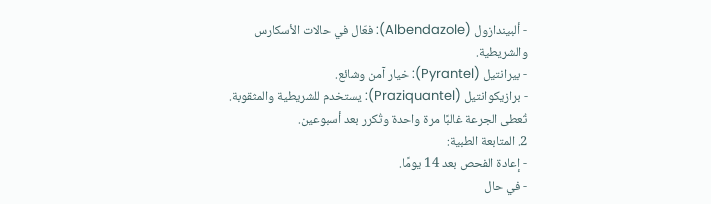- ألبيندازول (Albendazole): فعّال في حالات الأسكارس والشريطية.
- بيرانتيل (Pyrantel): خيار آمن وشائع.
- برازيكوانتيل (Praziquantel): يستخدم للشريطية والمثقوبة.
تُعطى الجرعة غالبًا مرة واحدة وتُكرر بعد أسبوعين.
2. المتابعة الطبية:
- إعادة الفحص بعد 14 يومًا.
- في حال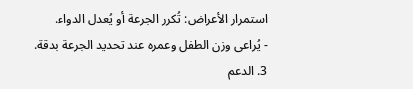استمرار الأعراض: تُكرر الجرعة أو يُعدل الدواء.
- يُراعى وزن الطفل وعمره عند تحديد الجرعة بدقة.
3. الدعم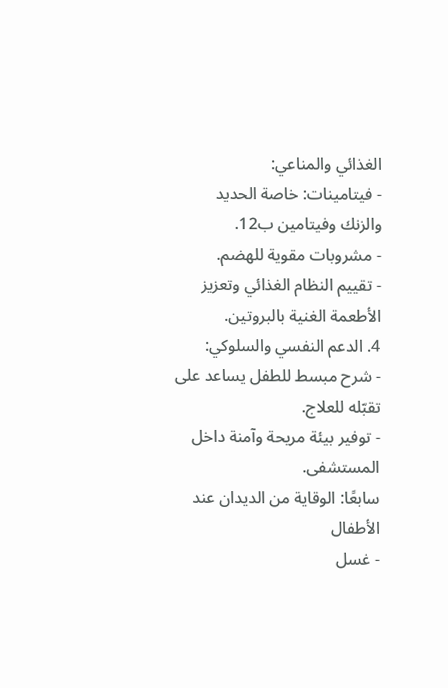الغذائي والمناعي:
- فيتامينات: خاصة الحديد والزنك وفيتامين ب12.
- مشروبات مقوية للهضم.
- تقييم النظام الغذائي وتعزيز الأطعمة الغنية بالبروتين.
4. الدعم النفسي والسلوكي:
- شرح مبسط للطفل يساعد على تقبّله للعلاج.
- توفير بيئة مريحة وآمنة داخل المستشفى.
سابعًا: الوقاية من الديدان عند الأطفال
- غسل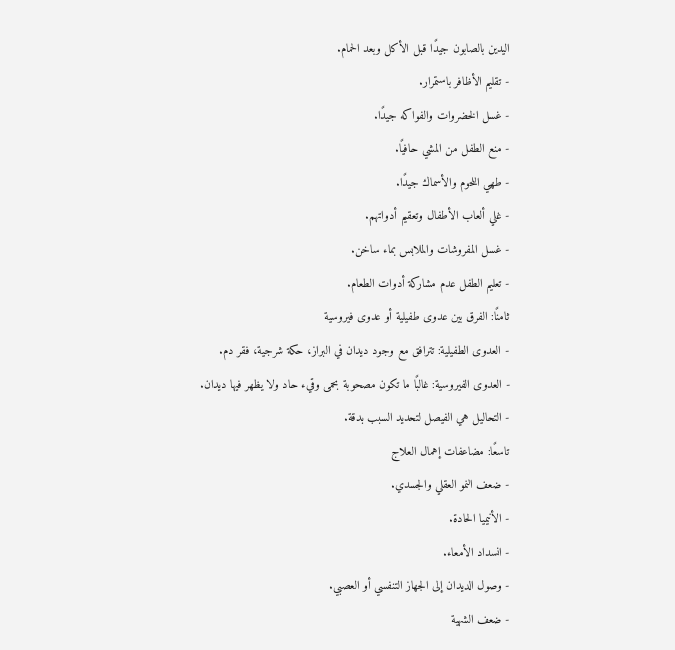اليدين بالصابون جيدًا قبل الأكل وبعد الحمام.
- تقليم الأظافر باستمرار.
- غسل الخضروات والفواكه جيدًا.
- منع الطفل من المشي حافيًا.
- طهي اللحوم والأسماك جيدًا.
- غلي ألعاب الأطفال وتعقيم أدواتهم.
- غسل المفروشات والملابس بماء ساخن.
- تعليم الطفل عدم مشاركة أدوات الطعام.
ثامنًا: الفرق بين عدوى طفيلية أو عدوى فيروسية
- العدوى الطفيلية: تترافق مع وجود ديدان في البراز، حكة شرجية، فقر دم.
- العدوى الفيروسية: غالبًا ما تكون مصحوبة بحمى وقيء حاد ولا يظهر فيها ديدان.
- التحاليل هي الفيصل لتحديد السبب بدقة.
تاسعًا: مضاعفات إهمال العلاج
- ضعف النمو العقلي والجسدي.
- الأنيميا الحادة.
- انسداد الأمعاء.
- وصول الديدان إلى الجهاز التنفسي أو العصبي.
- ضعف الشهية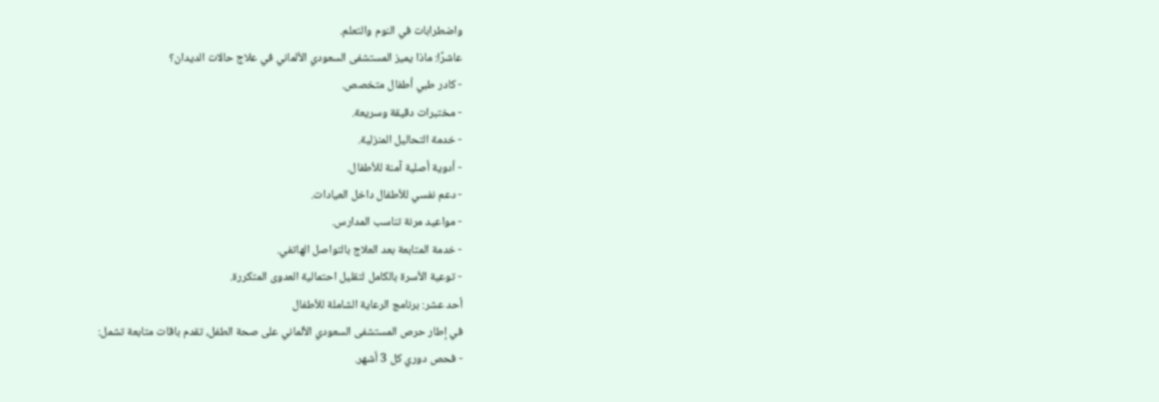واضطرابات في النوم والتعلم.
عاشرًا: ماذا يميز المستشفى السعودي الألماني في علاج حالات الديدان؟
- كادر طبي أطفال متخصص.
- مختبرات دقيقة وسريعة.
- خدمة التحاليل المنزلية.
- أدوية أصلية آمنة للأطفال.
- دعم نفسي للأطفال داخل العيادات.
- مواعيد مرنة تناسب المدارس.
- خدمة المتابعة بعد العلاج بالتواصل الهاتفي.
- توعية الأسرة بالكامل لتقليل احتمالية العدوى المتكررة.
أحد عشر: برنامج الرعاية الشاملة للأطفال
في إطار حرص المستشفى السعودي الألماني على صحة الطفل، تقدم باقات متابعة تشمل:
- فحص دوري كل 3 أشهر.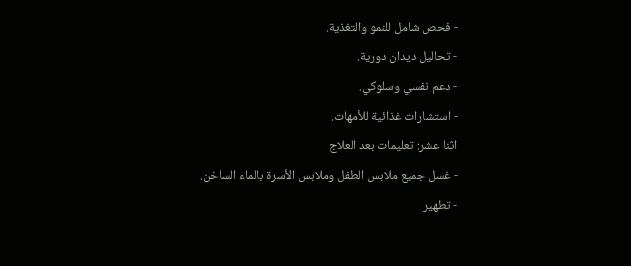- فحص شامل للنمو والتغذية.
- تحاليل ديدان دورية.
- دعم نفسي وسلوكي.
- استشارات غذائية للأمهات.
اثنا عشر: تعليمات بعد العلاج
- غسل جميع ملابس الطفل وملابس الأسرة بالماء الساخن.
- تطهير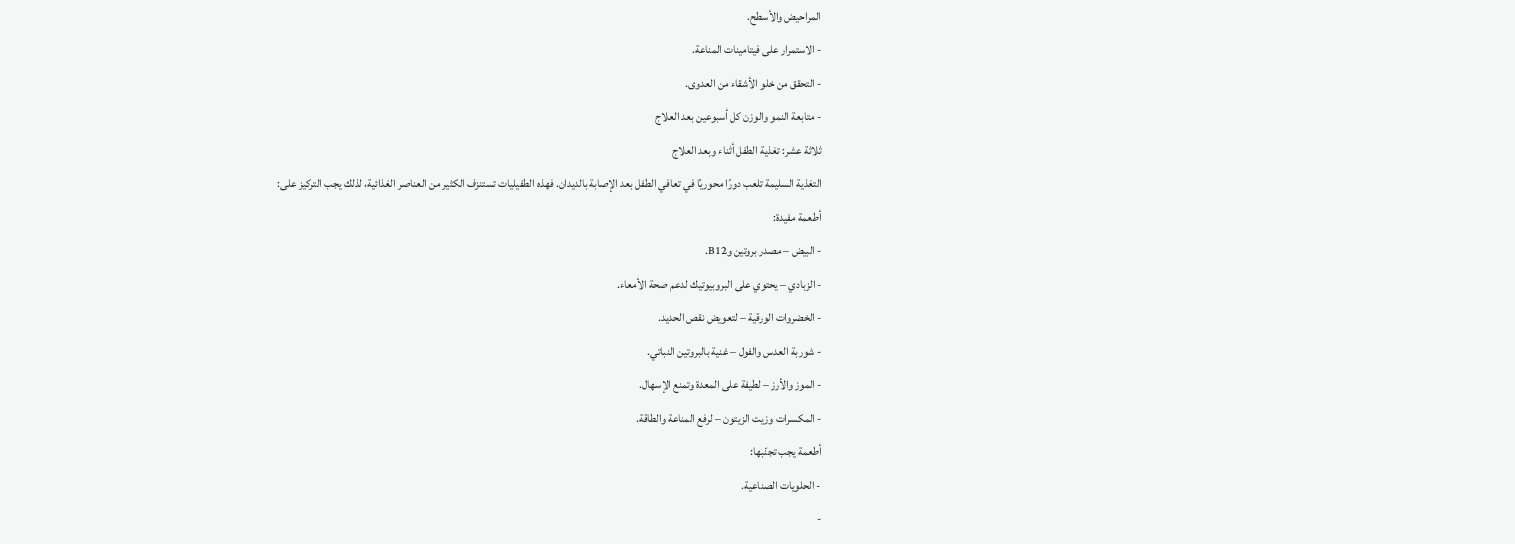المراحيض والأسطح.
- الاستمرار على فيتامينات المناعة.
- التحقق من خلو الأشقاء من العدوى.
- متابعة النمو والوزن كل أسبوعين بعد العلاج
ثلاثة عشر: تغذية الطفل أثناء وبعد العلاج
التغذية السليمة تلعب دورًا محوريًا في تعافي الطفل بعد الإصابة بالديدان. فهذه الطفيليات تستنزف الكثير من العناصر الغذائية، لذلك يجب التركيز على:
أطعمة مفيدة:
- البيض – مصدر بروتين وB12.
- الزبادي – يحتوي على البروبيوتيك لدعم صحة الأمعاء.
- الخضروات الورقية – لتعويض نقص الحديد.
- شوربة العدس والفول – غنية بالبروتين النباتي.
- الموز والأرز – لطيفة على المعدة وتمنع الإسهال.
- المكسرات وزيت الزيتون – لرفع المناعة والطاقة.
أطعمة يجب تجنّبها:
- الحلويات الصناعية.
-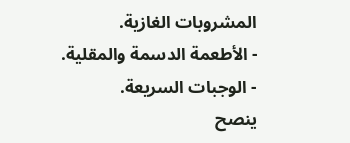المشروبات الغازية.
- الأطعمة الدسمة والمقلية.
- الوجبات السريعة.
ينصح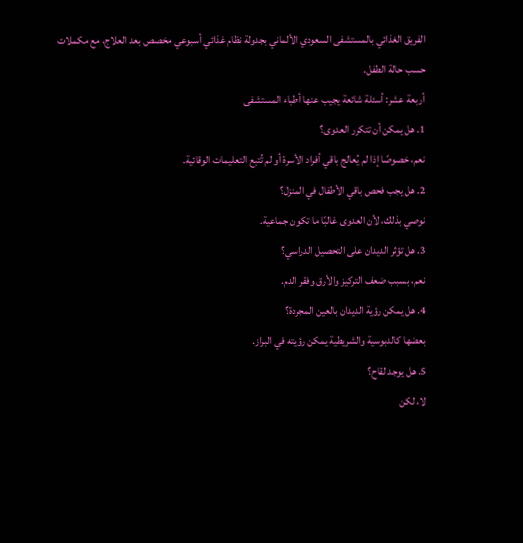الفريق الغذائي بالمستشفى السعودي الألماني بجدولة نظام غذائي أسبوعي مخصص بعد العلاج، مع مكملات حسب حالة الطفل.
أربعة عشر: أسئلة شائعة يجيب عنها أطباء المستشفى
1. هل يمكن أن تتكرر العدوى؟
نعم، خصوصًا إذا لم يُعالج باقي أفراد الأسرة أو لم تُتبع التعليمات الوقائية.
2. هل يجب فحص باقي الأطفال في المنزل؟
نوصي بذلك، لأن العدوى غالبًا ما تكون جماعية.
3. هل تؤثر الديدان على التحصيل الدراسي؟
نعم، بسبب ضعف التركيز والأرق وفقر الدم.
4. هل يمكن رؤية الديدان بالعين المجردة؟
بعضها كالدبوسية والشريطية يمكن رؤيته في البراز.
5. هل يوجد لقاح؟
لا، لكن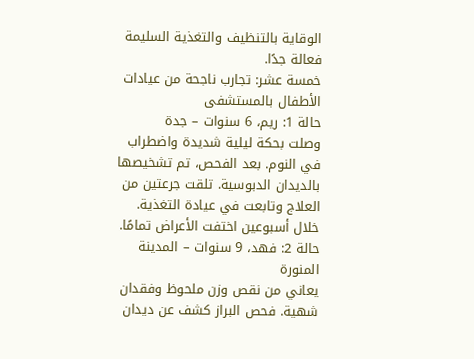الوقاية بالتنظيف والتغذية السليمة فعالة جدًا.
خمسة عشر: تجارب ناجحة من عيادات الأطفال بالمستشفى
حالة 1: ريم، 6 سنوات – جدة
وصلت بحكة ليلية شديدة واضطراب في النوم. بعد الفحص، تم تشخيصها بالديدان الدبوسية. تلقت جرعتين من العلاج وتابعت في عيادة التغذية. خلال أسبوعين اختفت الأعراض تمامًا.
حالة 2: فهد، 9 سنوات – المدينة المنورة
يعاني من نقص وزن ملحوظ وفقدان شهية. فحص البراز كشف عن ديدان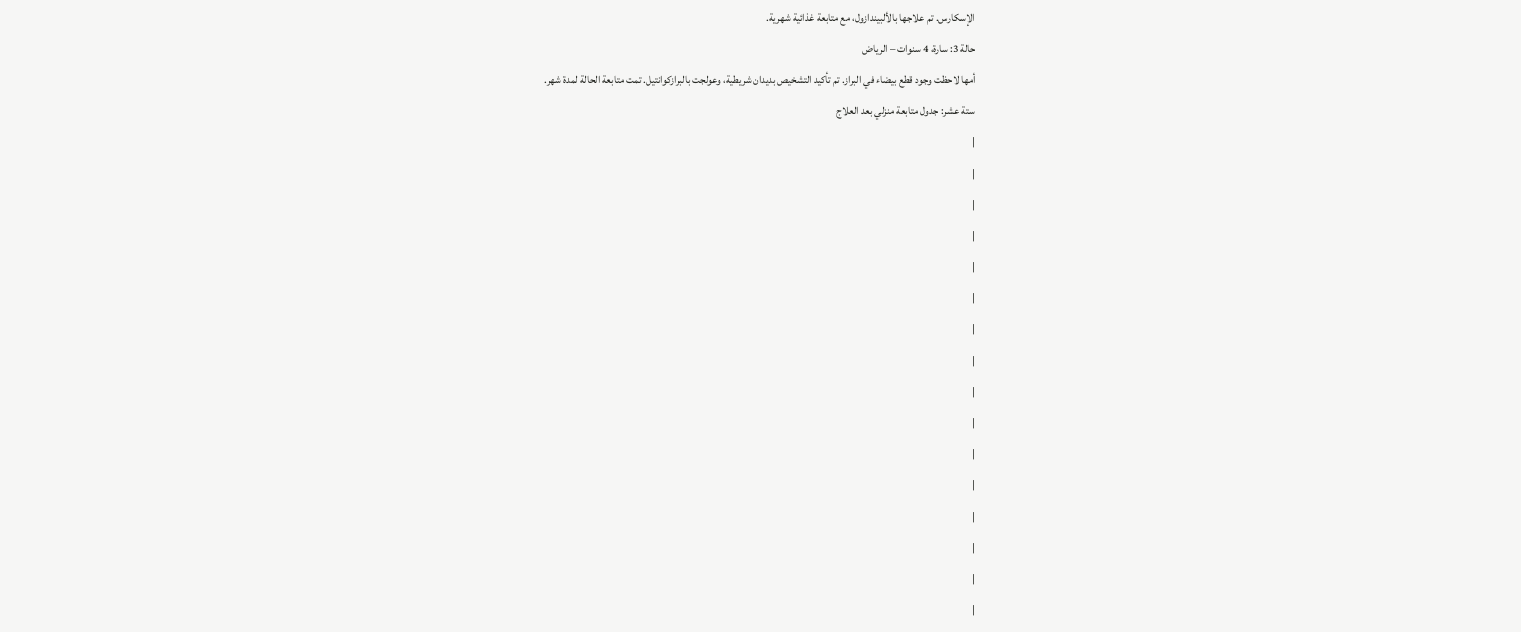الإسكارس. تم علاجها بالألبيندازول، مع متابعة غذائية شهرية.
حالة 3: سارة، 4 سنوات – الرياض
أمها لاحظت وجود قطع بيضاء في البراز. تم تأكيد التشخيص بديدان شريطية، وعولجت بالبرازكوانتيل. تمت متابعة الحالة لمدة شهر.
ستة عشر: جدول متابعة منزلي بعد العلاج
|
|
|
|
|
|
|
|
|
|
|
|
|
|
|
|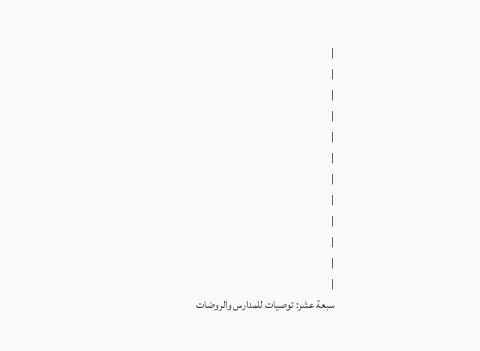|
|
|
|
|
|
|
|
|
|
|
|
سبعة عشر: توصيات للمدارس والروضات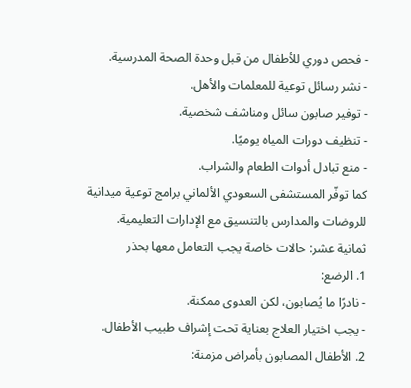- فحص دوري للأطفال من قبل وحدة الصحة المدرسية.
- نشر رسائل توعية للمعلمات والأهل.
- توفير صابون سائل ومناشف شخصية.
- تنظيف دورات المياه يوميًا.
- منع تبادل أدوات الطعام والشراب.
كما توفّر المستشفى السعودي الألماني برامج توعية ميدانية للروضات والمدارس بالتنسيق مع الإدارات التعليمية.
ثمانية عشر: حالات خاصة يجب التعامل معها بحذر
1. الرضع:
- نادرًا ما يُصابون، لكن العدوى ممكنة.
- يجب اختيار العلاج بعناية تحت إشراف طبيب الأطفال.
2. الأطفال المصابون بأمراض مزمنة: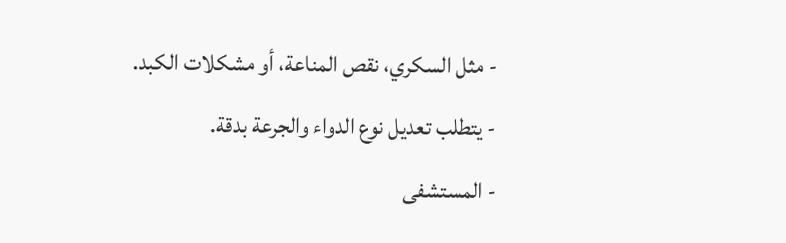- مثل السكري، نقص المناعة، أو مشكلات الكبد.
- يتطلب تعديل نوع الدواء والجرعة بدقة.
- المستشفى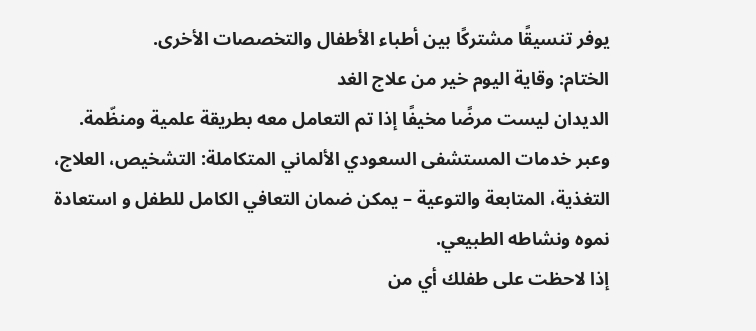يوفر تنسيقًا مشتركًا بين أطباء الأطفال والتخصصات الأخرى.
الختام: وقاية اليوم خير من علاج الغد
الديدان ليست مرضًا مخيفًا إذا تم التعامل معه بطريقة علمية ومنظّمة. وعبر خدمات المستشفى السعودي الألماني المتكاملة: التشخيص، العلاج، التغذية، المتابعة والتوعية – يمكن ضمان التعافي الكامل للطفل و استعادة نموه ونشاطه الطبيعي.
إذا لاحظت على طفلك أي من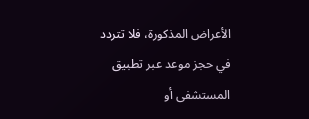الأعراض المذكورة، فلا تتردد في حجز موعد عبر تطبيق المستشفى أو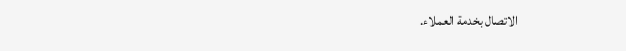الاتصال بخدمة العملاء.